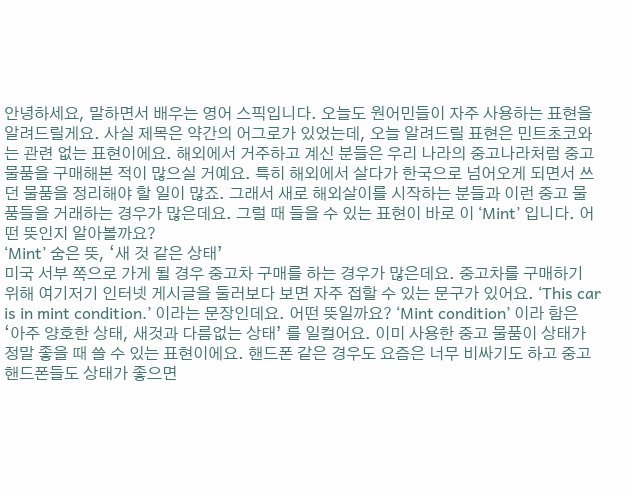안녕하세요, 말하면서 배우는 영어 스픽입니다. 오늘도 원어민들이 자주 사용하는 표현을 알려드릴게요. 사실 제목은 약간의 어그로가 있었는데, 오늘 알려드릴 표현은 민트초코와는 관련 없는 표현이에요. 해외에서 거주하고 계신 분들은 우리 나라의 중고나라처럼 중고 물품을 구매해본 적이 많으실 거예요. 특히 해외에서 살다가 한국으로 넘어오게 되면서 쓰던 물품을 정리해야 할 일이 많죠. 그래서 새로 해외살이를 시작하는 분들과 이런 중고 물품들을 거래하는 경우가 많은데요. 그럴 때 들을 수 있는 표현이 바로 이 ‘Mint’ 입니다. 어떤 뜻인지 알아볼까요?
‘Mint’ 숨은 뜻, ‘새 것 같은 상태’
미국 서부 쪽으로 가게 될 경우 중고차 구매를 하는 경우가 많은데요. 중고차를 구매하기 위해 여기저기 인터넷 게시글을 둘러보다 보면 자주 접할 수 있는 문구가 있어요. ‘This car is in mint condition.’ 이라는 문장인데요. 어떤 뜻일까요? ‘Mint condition’ 이라 함은 ‘아주 양호한 상태, 새것과 다름없는 상태’ 를 일컬어요. 이미 사용한 중고 물품이 상태가 정말 좋을 때 쓸 수 있는 표현이에요. 핸드폰 같은 경우도 요즘은 너무 비싸기도 하고 중고 핸드폰들도 상태가 좋으면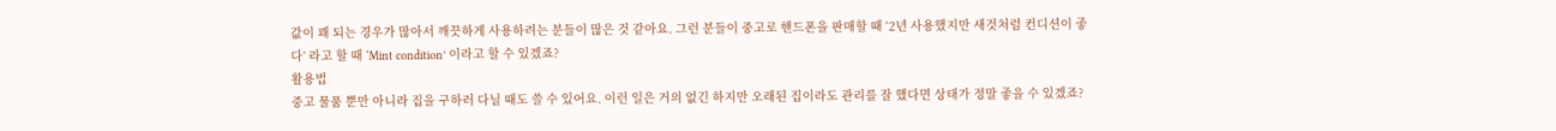값이 꽤 되는 경우가 많아서 깨끗하게 사용하려는 분들이 많은 것 같아요. 그런 분들이 중고로 핸드폰을 판매할 때 ‘2년 사용했지만 새것처럼 컨디션이 좋다’ 라고 할 때 ‘Mint condition’ 이라고 할 수 있겠죠?
활용법
중고 물품 뿐만 아니라 집을 구하러 다닐 때도 쓸 수 있어요. 이런 일은 거의 없긴 하지만 오래된 집이라도 관리를 잘 했다면 상태가 정말 좋을 수 있겠죠?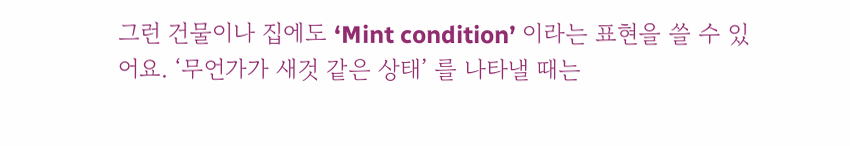그런 건물이나 집에도 ‘Mint condition’ 이라는 표현을 쓸 수 있어요. ‘무언가가 새것 같은 상태’ 를 나타낼 때는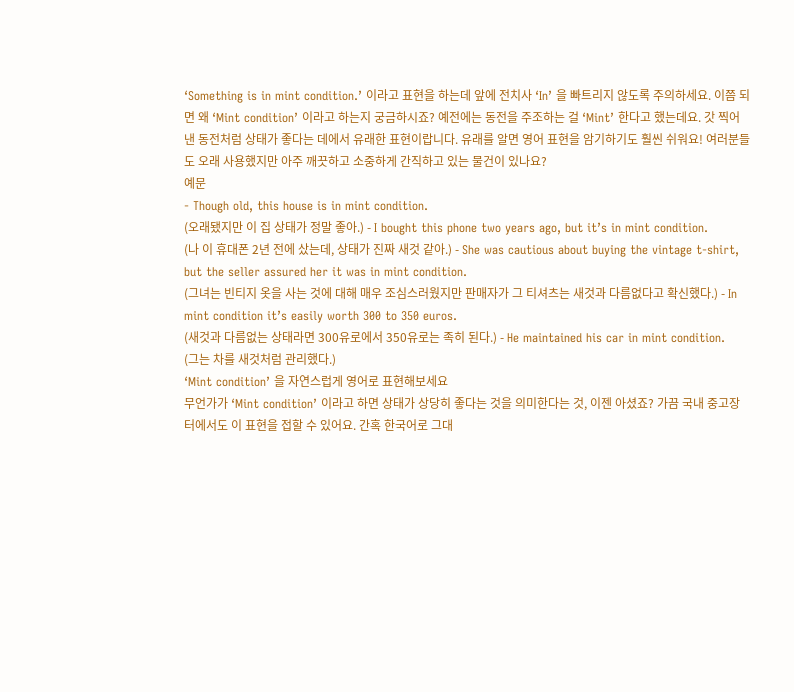‘Something is in mint condition.’ 이라고 표현을 하는데 앞에 전치사 ‘In’ 을 빠트리지 않도록 주의하세요. 이쯤 되면 왜 ‘Mint condition’ 이라고 하는지 궁금하시죠? 예전에는 동전을 주조하는 걸 ‘Mint’ 한다고 했는데요. 갓 찍어낸 동전처럼 상태가 좋다는 데에서 유래한 표현이랍니다. 유래를 알면 영어 표현을 암기하기도 훨씬 쉬워요! 여러분들도 오래 사용했지만 아주 깨끗하고 소중하게 간직하고 있는 물건이 있나요?
예문
- Though old, this house is in mint condition.
(오래됐지만 이 집 상태가 정말 좋아.) - I bought this phone two years ago, but it’s in mint condition.
(나 이 휴대폰 2년 전에 샀는데, 상태가 진짜 새것 같아.) - She was cautious about buying the vintage t-shirt, but the seller assured her it was in mint condition.
(그녀는 빈티지 옷을 사는 것에 대해 매우 조심스러웠지만 판매자가 그 티셔츠는 새것과 다름없다고 확신했다.) - In mint condition it’s easily worth 300 to 350 euros.
(새것과 다름없는 상태라면 300유로에서 350유로는 족히 된다.) - He maintained his car in mint condition.
(그는 차를 새것처럼 관리했다.)
‘Mint condition’ 을 자연스럽게 영어로 표현해보세요
무언가가 ‘Mint condition’ 이라고 하면 상태가 상당히 좋다는 것을 의미한다는 것, 이젠 아셨죠? 가끔 국내 중고장터에서도 이 표현을 접할 수 있어요. 간혹 한국어로 그대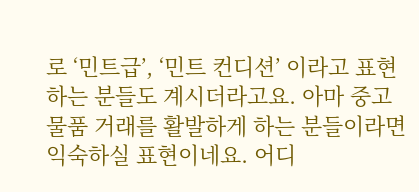로 ‘민트급’, ‘민트 컨디션’ 이라고 표현하는 분들도 계시더라고요. 아마 중고 물품 거래를 활발하게 하는 분들이라면 익숙하실 표현이네요. 어디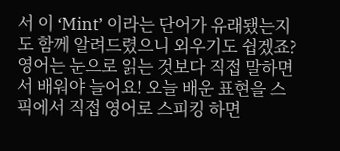서 이 ‘Mint’ 이라는 단어가 유래됐는지도 함께 알려드렸으니 외우기도 쉽겠죠? 영어는 눈으로 읽는 것보다 직접 말하면서 배워야 늘어요! 오늘 배운 표현을 스픽에서 직접 영어로 스피킹 하면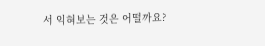서 익혀보는 것은 어떨까요?